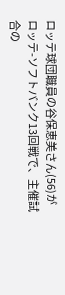ロッテ球団職員の谷保恵美さん(56)がロッテ-ソフトバンク13回戦で、主催試合の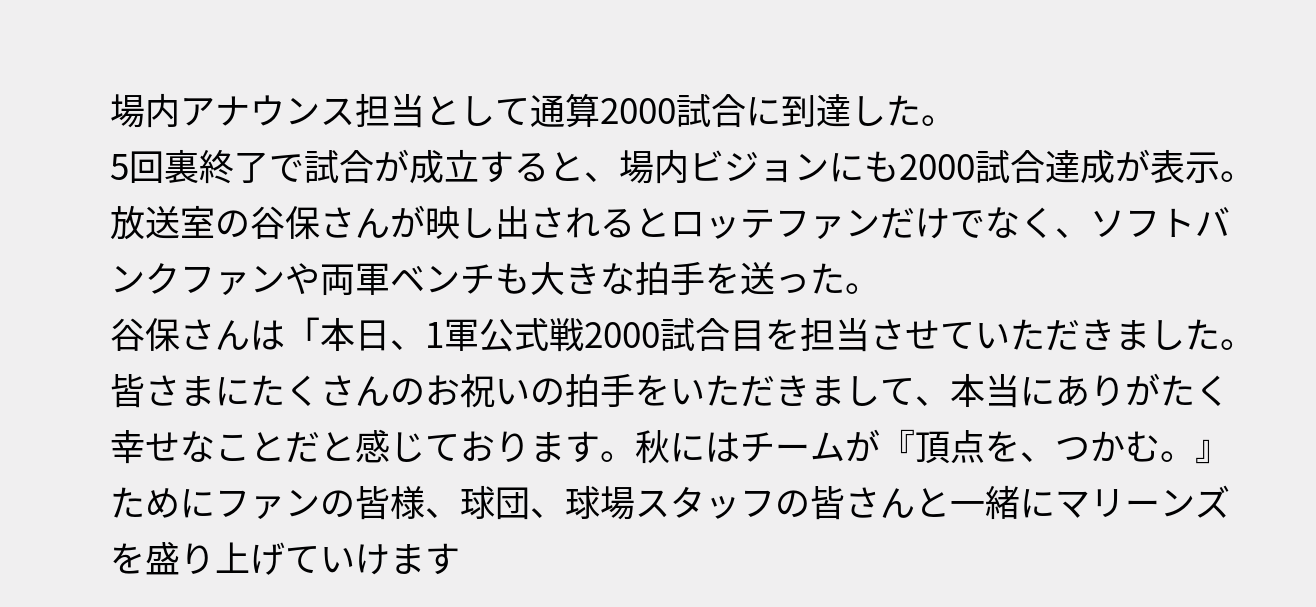場内アナウンス担当として通算2000試合に到達した。
5回裏終了で試合が成立すると、場内ビジョンにも2000試合達成が表示。放送室の谷保さんが映し出されるとロッテファンだけでなく、ソフトバンクファンや両軍ベンチも大きな拍手を送った。
谷保さんは「本日、1軍公式戦2000試合目を担当させていただきました。皆さまにたくさんのお祝いの拍手をいただきまして、本当にありがたく幸せなことだと感じております。秋にはチームが『頂点を、つかむ。』ためにファンの皆様、球団、球場スタッフの皆さんと一緒にマリーンズを盛り上げていけます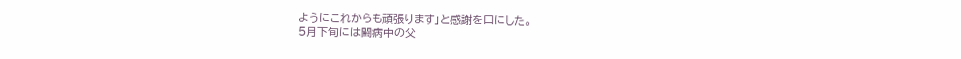ようにこれからも頑張ります」と感謝を口にした。
5月下旬には闘病中の父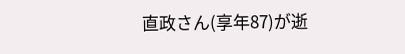直政さん(享年87)が逝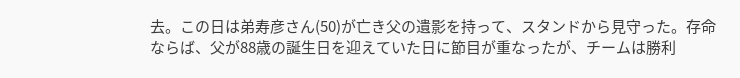去。この日は弟寿彦さん(50)が亡き父の遺影を持って、スタンドから見守った。存命ならば、父が88歳の誕生日を迎えていた日に節目が重なったが、チームは勝利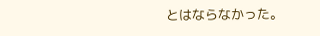とはならなかった。